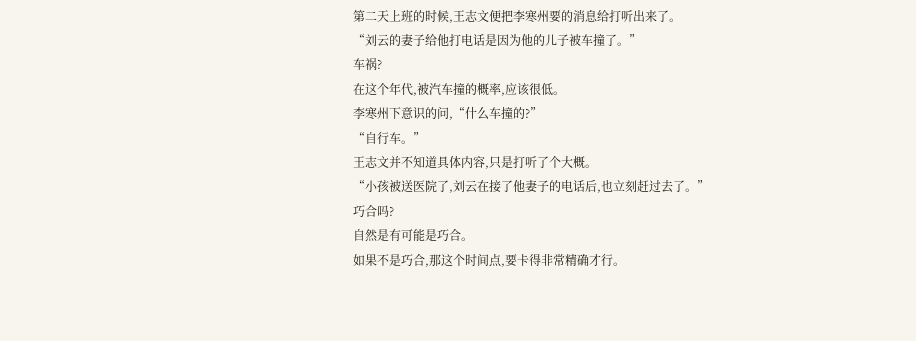第二天上班的时候,王志文便把李寒州要的消息给打听出来了。
“刘云的妻子给他打电话是因为他的儿子被车撞了。”
车祸?
在这个年代,被汽车撞的概率,应该很低。
李寒州下意识的问,“什么车撞的?”
“自行车。”
王志文并不知道具体内容,只是打听了个大概。
“小孩被送医院了,刘云在接了他妻子的电话后,也立刻赶过去了。”
巧合吗?
自然是有可能是巧合。
如果不是巧合,那这个时间点,要卡得非常精确才行。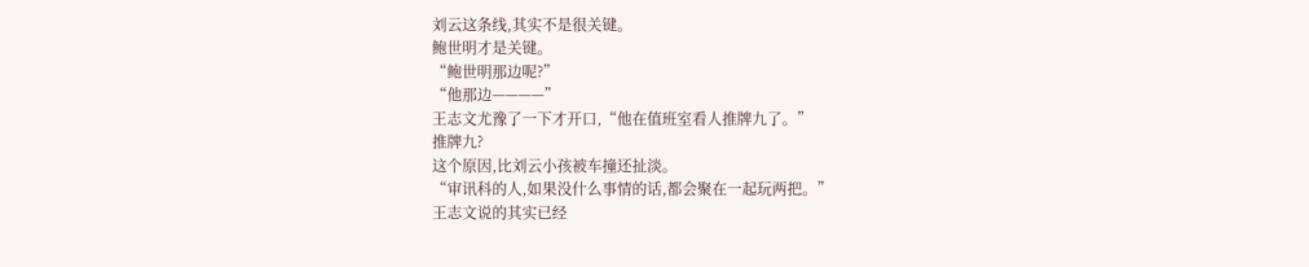刘云这条线,其实不是很关键。
鲍世明才是关键。
“鲍世明那边呢?”
“他那边————”
王志文尤豫了一下才开口,“他在值班室看人推牌九了。”
推牌九?
这个原因,比刘云小孩被车撞还扯淡。
“审讯科的人,如果没什么事情的话,都会聚在一起玩两把。”
王志文说的其实已经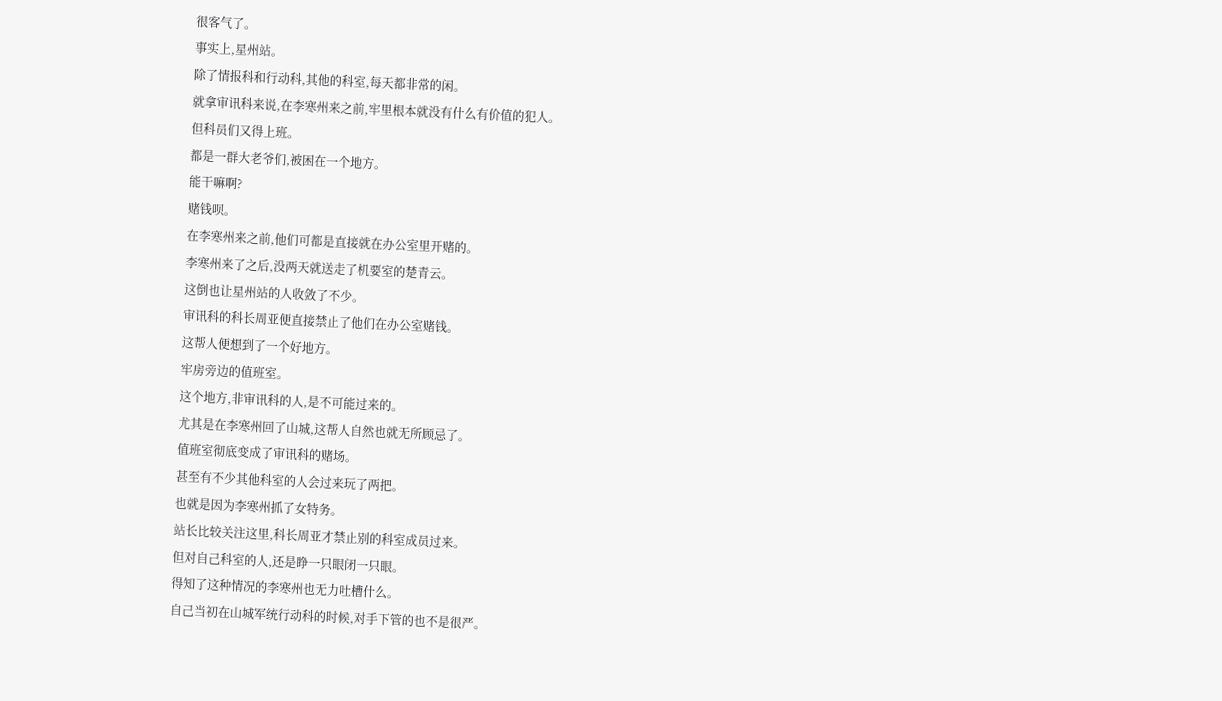很客气了。
事实上,星州站。
除了情报科和行动科,其他的科室,每天都非常的闲。
就拿审讯科来说,在李寒州来之前,牢里根本就没有什么有价值的犯人。
但科员们又得上班。
都是一群大老爷们,被困在一个地方。
能干嘛啊?
赌钱呗。
在李寒州来之前,他们可都是直接就在办公室里开赌的。
李寒州来了之后,没两天就送走了机要室的楚青云。
这倒也让星州站的人收敛了不少。
审讯科的科长周亚便直接禁止了他们在办公室赌钱。
这帮人便想到了一个好地方。
牢房旁边的值班室。
这个地方,非审讯科的人,是不可能过来的。
尤其是在李寒州回了山城,这帮人自然也就无所顾忌了。
值班室彻底变成了审讯科的赌场。
甚至有不少其他科室的人会过来玩了两把。
也就是因为李寒州抓了女特务。
站长比较关注这里,科长周亚才禁止别的科室成员过来。
但对自己科室的人,还是睁一只眼闭一只眼。
得知了这种情况的李寒州也无力吐槽什么。
自己当初在山城军统行动科的时候,对手下管的也不是很严。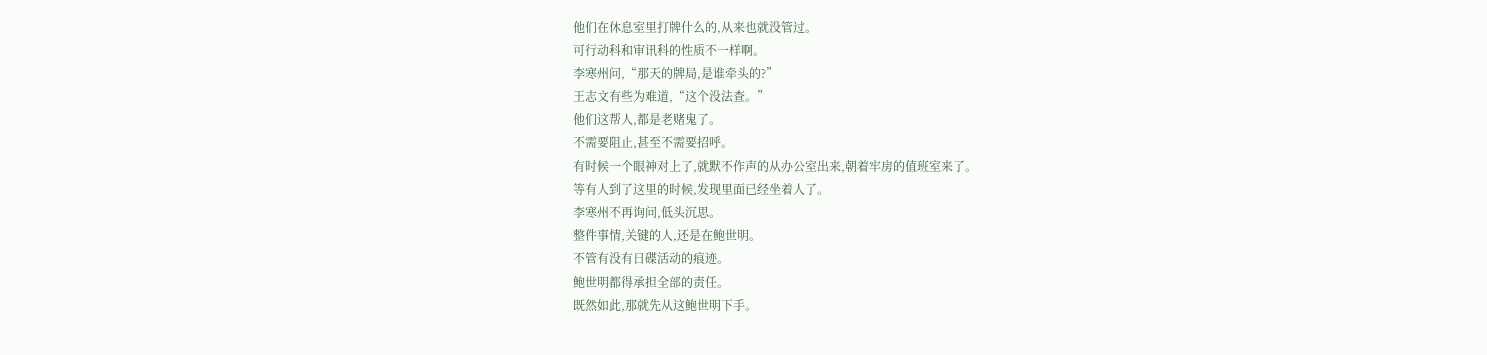他们在休息室里打牌什么的,从来也就没管过。
可行动科和审讯科的性质不一样啊。
李寒州问,“那天的牌局,是谁牵头的?”
王志文有些为难道,“这个没法查。”
他们这帮人,都是老赌鬼了。
不需要阻止,甚至不需要招呼。
有时候一个眼神对上了,就默不作声的从办公室出来,朝着牢房的值班室来了。
等有人到了这里的时候,发现里面已经坐着人了。
李寒州不再询问,低头沉思。
整件事情,关键的人,还是在鲍世明。
不管有没有日碟活动的痕迹。
鲍世明都得承担全部的责任。
既然如此,那就先从这鲍世明下手。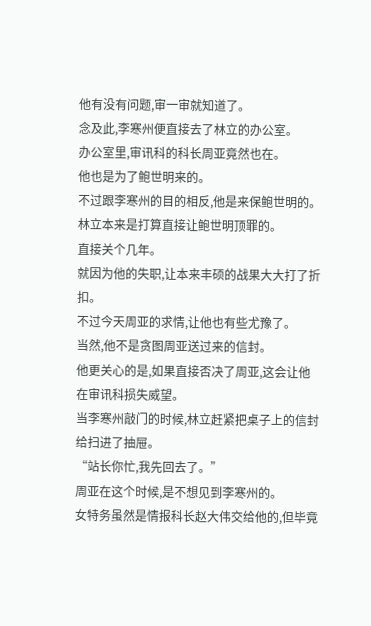他有没有问题,审一审就知道了。
念及此,李寒州便直接去了林立的办公室。
办公室里,审讯科的科长周亚竟然也在。
他也是为了鲍世明来的。
不过跟李寒州的目的相反,他是来保鲍世明的。
林立本来是打算直接让鲍世明顶罪的。
直接关个几年。
就因为他的失职,让本来丰硕的战果大大打了折扣。
不过今天周亚的求情,让他也有些尤豫了。
当然,他不是贪图周亚送过来的信封。
他更关心的是,如果直接否决了周亚,这会让他在审讯科损失威望。
当李寒州敲门的时候,林立赶紧把桌子上的信封给扫进了抽屉。
“站长你忙,我先回去了。”
周亚在这个时候,是不想见到李寒州的。
女特务虽然是情报科长赵大伟交给他的,但毕竟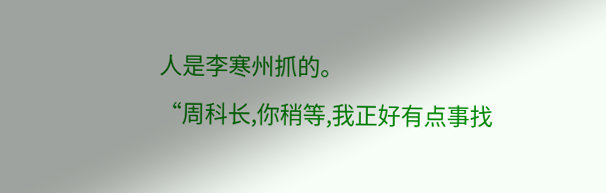人是李寒州抓的。
“周科长,你稍等,我正好有点事找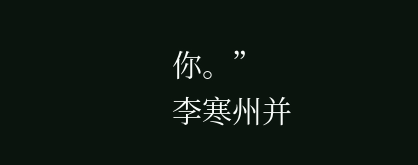你。”
李寒州并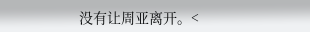没有让周亚离开。<